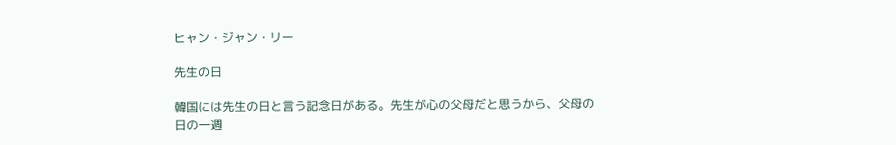ヒャン・ジャン・リー

先生の日

韓国には先生の日と言う記念日がある。先生が心の父母だと思うから、父母の日の一週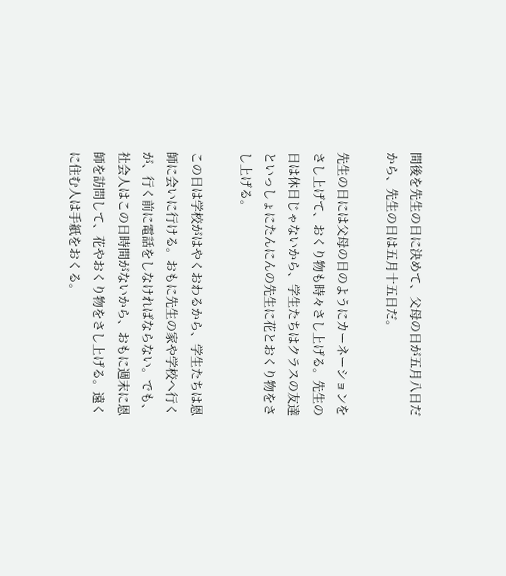間後を先生の日に決めて、父母の日が五月八日だから、先生の日は五月十五日だ。

先生の日には父母の日のようにカーネーションをさし上げて、おくり物も時々さし上げる。先生の日は休日じゃないから、学生たちはクラスの友達といっしょにたんにんの先生に花とおくり物をさし上げる。

この日は学校がはやくおわるから、学生たちは恩師に会いに行ける。おもに先生の家や学校へ行くが、行く前に電話をしなければならない。でも、社会人はこの日時間がないから、おもに週末に恩師を訪問して、花やおくり物をさし上げる。遠くに住む人は手紙をおくる。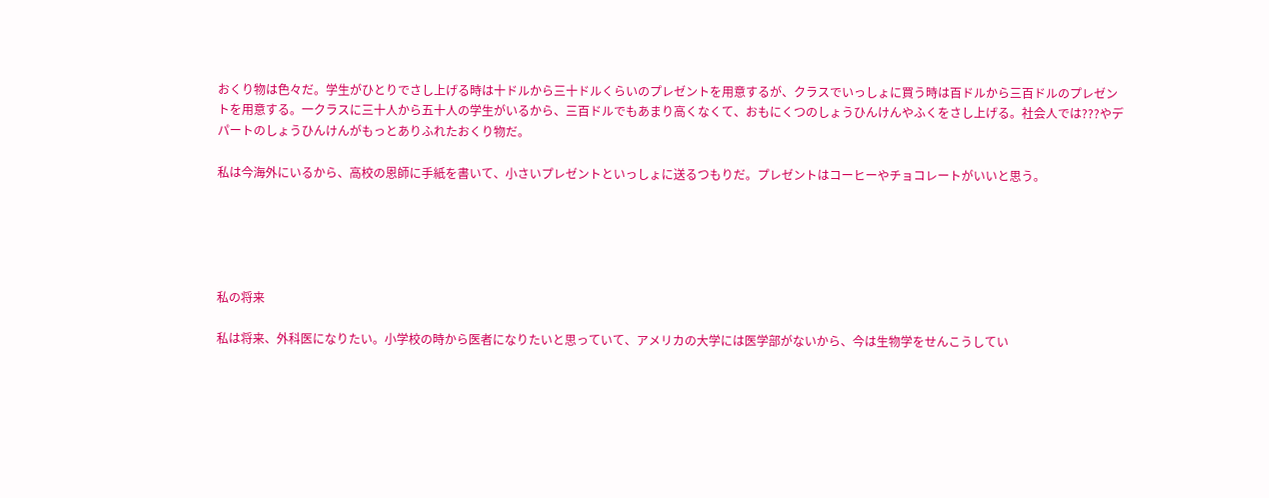おくり物は色々だ。学生がひとりでさし上げる時は十ドルから三十ドルくらいのプレゼントを用意するが、クラスでいっしょに買う時は百ドルから三百ドルのプレゼントを用意する。一クラスに三十人から五十人の学生がいるから、三百ドルでもあまり高くなくて、おもにくつのしょうひんけんやふくをさし上げる。社会人では???やデパートのしょうひんけんがもっとありふれたおくり物だ。

私は今海外にいるから、高校の恩師に手紙を書いて、小さいプレゼントといっしょに送るつもりだ。プレゼントはコーヒーやチョコレートがいいと思う。





私の将来

私は将来、外科医になりたい。小学校の時から医者になりたいと思っていて、アメリカの大学には医学部がないから、今は生物学をせんこうしてい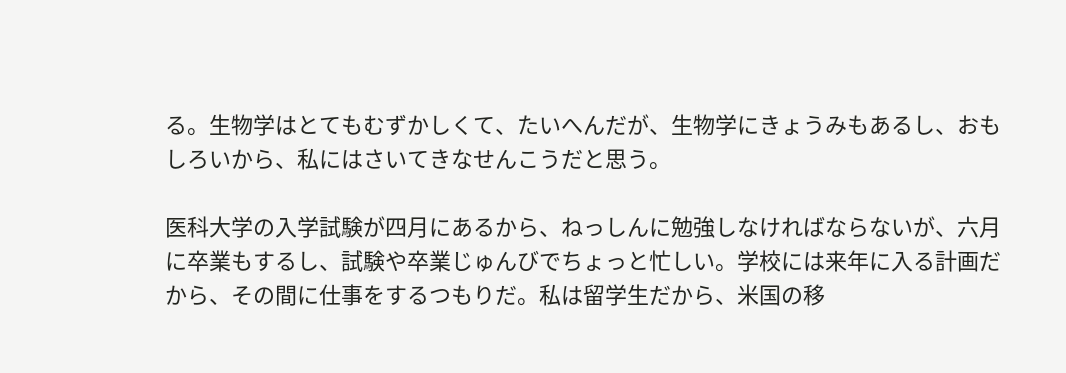る。生物学はとてもむずかしくて、たいへんだが、生物学にきょうみもあるし、おもしろいから、私にはさいてきなせんこうだと思う。

医科大学の入学試験が四月にあるから、ねっしんに勉強しなければならないが、六月に卒業もするし、試験や卒業じゅんびでちょっと忙しい。学校には来年に入る計画だから、その間に仕事をするつもりだ。私は留学生だから、米国の移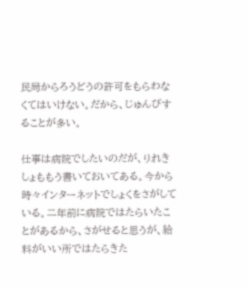民局からろうどうの許可をもらわなくてはいけない。だから、じゅんびすることが多い。

仕事は病院でしたいのだが、りれきしょももう書いておいてある。今から時々インターネットでしょくをさがしている。二年前に病院ではたらいたことがあるから、さがせると思うが、給料がいい所ではたらきた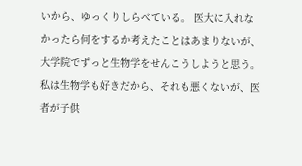いから、ゆっくりしらべている。 医大に入れなかったら何をするか考えたことはあまりないが、大学院でずっと生物学をせんこうしようと思う。私は生物学も好きだから、それも悪くないが、医者が子供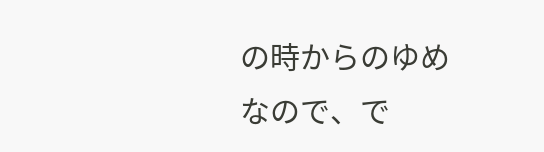の時からのゆめなので、で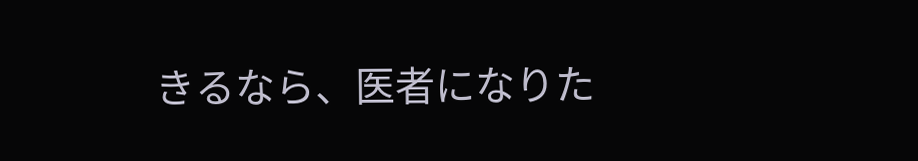きるなら、医者になりた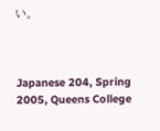い。



Japanese 204, Spring 2005, Queens College